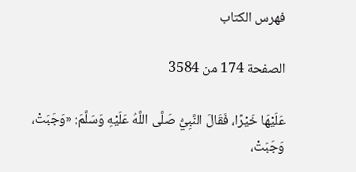فهرس الكتاب

الصفحة 174 من 3584

عَلَيْهَا خَيْرًا، فَقَالَ النَّبِيُّ صَلَّى اللَّهُ عَلَيْهِ وَسَلَّمَ: «وَجَبَتْ، وَجَبَتْ،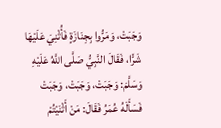وَجَبَتْ، وَمَرُّوا بِجِنَازَةٍ فَأُثْنِيَ عَلَيْهَا شَرًّا، فَقَالَ النَّبِيُّ صَلَّى اللَّهُ عَلَيْهِ وَسَلَّمَ: وَجَبَتْ، وَجَبَتْ، وَجَبَتْ فَسَأَلَهُ عُمَرُ فَقَالَ: مَنْ أَثْنَيْتُمْ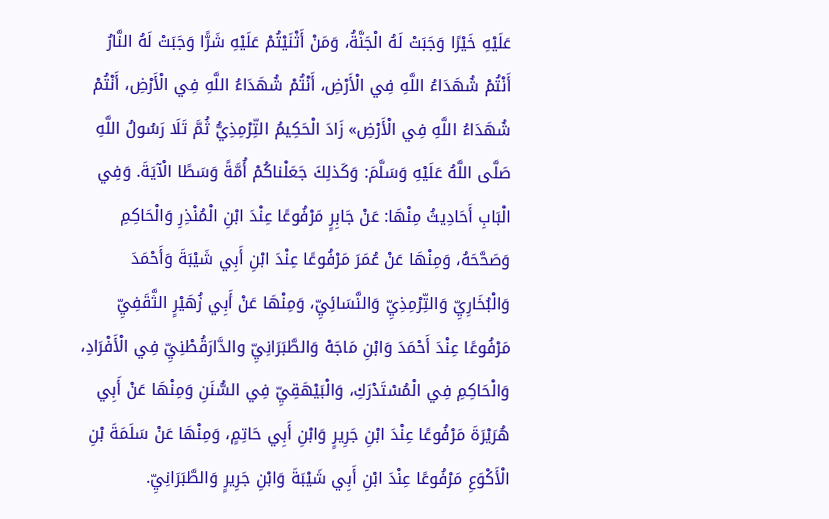عَلَيْهِ خَيْرًا وَجَبَتْ لَهُ الْجَنَّةُ، وَمَنْ أَثْنَيْتُمْ عَلَيْهِ شَرًّا وَجَبَتْ لَهُ النَّارُ أَنْتُمْ شُهَدَاءُ اللَّهِ فِي الْأَرْضِ، أَنْتُمْ شُهَدَاءُ اللَّهِ فِي الْأَرْضِ، أَنْتُمْ شُهَدَاءُ اللَّهِ فِي الْأَرْضِ» زَادَ الْحَكِيمُ التِّرْمِذِيُّ ثُمَّ تَلَا رَسُولُ اللَّهِ صَلَّى اللَّهُ عَلَيْهِ وَسَلَّمَ: وَكَذلِكَ جَعَلْناكُمْ أُمَّةً وَسَطًا الْآيَةَ. وَفِي الْبَابِ أَحَادِيثُ مِنْهَا: عَنْ جَابِرٍ مَرْفُوعًا عِنْدَ ابْنِ الْمُنْذِرِ وَالْحَاكِمِ وَصَحَّحَهُ، وَمِنْهَا عَنْ عُمَرَ مَرْفُوعًا عِنْدَ ابْنِ أَبِي شَيْبَةَ وَأَحْمَدَ وَالْبُخَارِيِّ وَالتِّرْمِذِيِّ وَالنَّسَائِيِّ، وَمِنْهَا عَنْ أَبِي زُهَيْرٍ الثَّقَفِيِّ مَرْفُوعًا عِنْدَ أَحْمَدَ وَابْنِ مَاجَهْ وَالطَّبَرَانِيِّ والدَّارَقُطْنِيِّ فِي الْأَفْرَادِ، وَالْحَاكِمِ فِي الْمُسْتَدْرَكِ، وَالْبَيْهَقِيِّ فِي السُّنَنِ وَمِنْهَا عَنْ أَبِي هُرَيْرَةَ مَرْفُوعًا عِنْدَ ابْنِ جَرِيرٍ وَابْنِ أَبِي حَاتِمٍ، وَمِنْهَا عَنْ سَلَمَةَ بْنِ الْأَكْوَعِ مَرْفُوعًا عِنْدَ ابْنِ أَبِي شَيْبَةَ وَابْنِ جَرِيرٍ وَالطَّبَرَانِيِّ.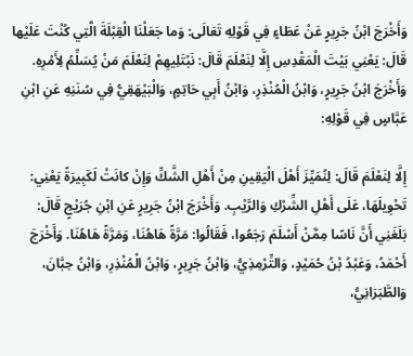وَأَخْرَجَ ابْنُ جَرِيرٍ عَنْ عَطَاءٍ فِي قَوْلِهِ تَعَالَى: وَما جَعَلْنَا الْقِبْلَةَ الَّتِي كُنْتَ عَلَيْها قَالَ: يَعْنِي بَيْتَ الْمَقْدِسِ إِلَّا لِنَعْلَمَ قَالَ: نَبْتَلِيهِمْ لِنَعْلَمَ مَنْ يُسَلِّمُ لِأَمْرِهِ. وَأَخْرَجَ ابْنُ جَرِيرٍ، وَابْنُ الْمُنْذِرِ، وَابْنُ أَبِي حَاتِمٍ، وَالْبَيْهَقِيُّ فِي سُنَنِهِ عَنِ ابْنِ عَبَّاسٍ فِي قَوْلِهِ:

إِلَّا لِنَعْلَمَ قَالَ: لِنُمَيِّزَ أَهْلَ الْيَقِينِ مِنْ أَهْلِ الشَّكِّ وَإِنْ كانَتْ لَكَبِيرَةً يَعْنِي: تَحْوِيلَهَا، عَلَى أَهْلِ الشِّرْكِ وَالرَّيْبِ. وَأَخْرَجَ ابْنُ جَرِيرٍ عَنِ ابْنِ جُرَيْجٍ قَالَ: بَلَغَنِي أَنَّ نَاسًا مِمَّنْ أَسْلَمَ رَجَعُوا، فَقَالُوا: مَرَّةً هَاهُنَا، وَمَرَّةً هَاهُنَا. وَأَخْرَجَ أَحْمَدُ، وَعَبْدُ بْنُ حُمَيْدٍ، وَالتِّرْمِذِيُّ، وَابْنُ جَرِيرٍ، وَابْنُ الْمُنْذِرِ، وَابْنُ حِبَّانَ، وَالطَّبَرَانِيُّ،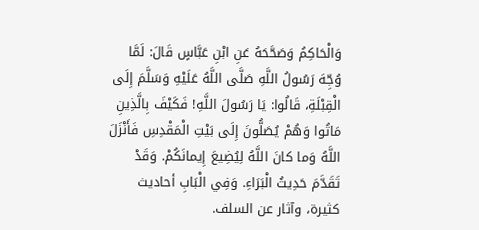وَالْحَاكِمُ وَصَحَّحَهُ عَنِ ابْنِ عَبَّاسٍ قَالَ: لَمَّا وُجِّهَ رَسُولُ اللَّهِ صَلَّى اللَّهُ عَلَيْهِ وَسَلَّمَ إِلَى الْقِبْلَةِ، قَالُوا: يَا رَسُولَ اللَّهِ! فَكَيْفَ بِالَّذِينِ مَاتُوا وَهُمْ يُصَلُّونَ إِلَى بَيْتِ الْمَقْدِسِ فَأَنْزَلَ اللَّهُ وَما كانَ اللَّهُ لِيُضِيعَ إِيمانَكُمْ. وَقَدْ تَقَدَّمَ حَدِيثُ الْبَرَاءِ. وَفِي الْبَابِ أحاديث كثيرة، وآثار عن السلف.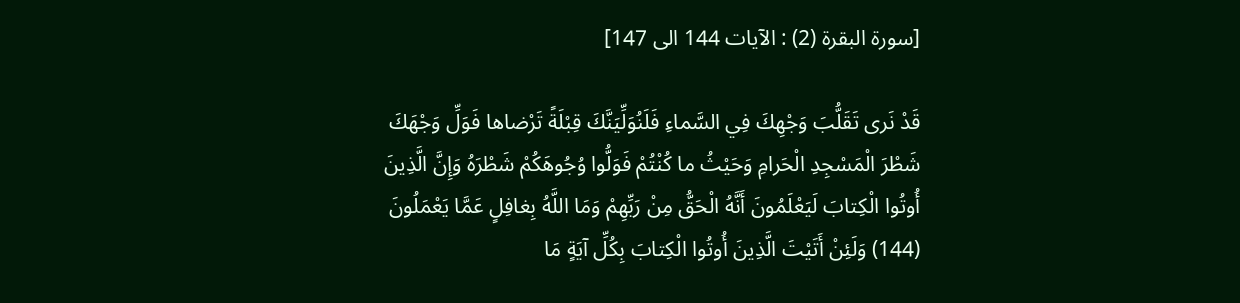[سورة البقرة (2) : الآيات 144 الى 147]

قَدْ نَرى تَقَلُّبَ وَجْهِكَ فِي السَّماءِ فَلَنُوَلِّيَنَّكَ قِبْلَةً تَرْضاها فَوَلِّ وَجْهَكَ شَطْرَ الْمَسْجِدِ الْحَرامِ وَحَيْثُ ما كُنْتُمْ فَوَلُّوا وُجُوهَكُمْ شَطْرَهُ وَإِنَّ الَّذِينَ أُوتُوا الْكِتابَ لَيَعْلَمُونَ أَنَّهُ الْحَقُّ مِنْ رَبِّهِمْ وَمَا اللَّهُ بِغافِلٍ عَمَّا يَعْمَلُونَ (144) وَلَئِنْ أَتَيْتَ الَّذِينَ أُوتُوا الْكِتابَ بِكُلِّ آيَةٍ مَا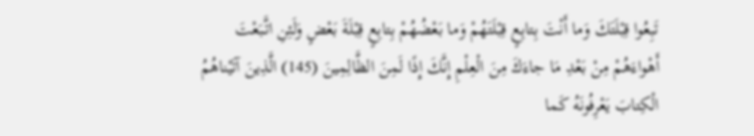تَبِعُوا قِبْلَتَكَ وَما أَنْتَ بِتابِعٍ قِبْلَتَهُمْ وَما بَعْضُهُمْ بِتابِعٍ قِبْلَةَ بَعْضٍ وَلَئِنِ اتَّبَعْتَ أَهْواءَهُمْ مِنْ بَعْدِ مَا جاءَكَ مِنَ الْعِلْمِ إِنَّكَ إِذًا لَمِنَ الظَّالِمِينَ (145) الَّذِينَ آتَيْناهُمُ الْكِتابَ يَعْرِفُونَهُ كَما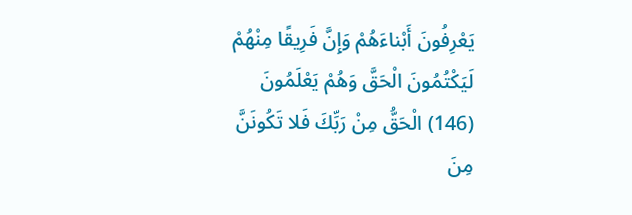يَعْرِفُونَ أَبْناءَهُمْ وَإِنَّ فَرِيقًا مِنْهُمْ لَيَكْتُمُونَ الْحَقَّ وَهُمْ يَعْلَمُونَ (146) الْحَقُّ مِنْ رَبِّكَ فَلا تَكُونَنَّ مِنَ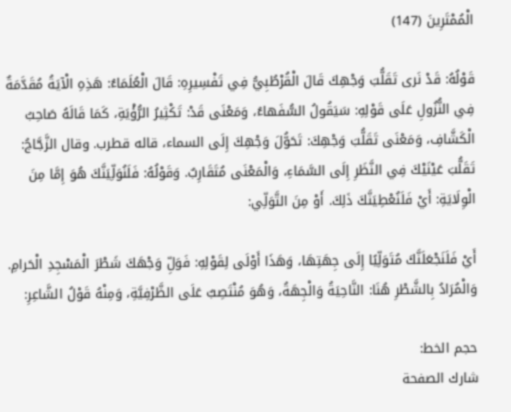الْمُمْتَرِينَ (147)

قَوْلُهُ: قَدْ نَرى تَقَلُّبَ وَجْهِكَ قَالَ الْقُرْطُبِيُّ فِي تَفْسِيرِهِ: قَالَ الْعُلَمَاءُ: هَذِهِ الْآيَةُ مُقَدَّمَةٌ فِي النُّزُولِ عَلَى قَوْلِهِ: سَيَقُولُ السُّفَهاءُ، وَمَعْنَى قَدْ: تَكْثِيرُ الرُّؤْيَةِ، كَمَا قَالَهُ صَاحِبُ الْكَشَّافِ، وَمَعْنَى تَقَلُّبَ وَجْهِكَ: تَحَوُّلَ وَجْهِكَ إِلَى السماء، قاله قطرب. وقال الزَّجَّاجُ: تَقَلُّبَ عَيْنَيْكَ فِي النَّظَرِ إِلَى السَّمَاءِ، وَالْمَعْنَى مُتَقَارِبٌ. وَقَوْلُهُ: فَلَنُوَلِّيَنَّكَ هُوَ إِمَّا مِنَ الْوِلَايَةِ: أَيْ فَلَنُعْطِيَنَّكَ ذَلِكَ. أَوْ مِنَ التَّوَلِّي:

أَيْ فَلَنَجْعَلَنَّكَ مُتَوَلِّيًا إِلَى جِهَتِهَا، وَهَذَا أَوْلَى لِقَوْلِهِ: فَوَلِّ وَجْهَكَ شَطْرَ الْمَسْجِدِ الْحَرامِ. وَالْمُرَادُ بِالشَّطْرِ هُنَا: النَّاحِيَةُ وَالْجِهَةُ، وَهُوَ مُنْتَصِبٌ عَلَى الظَّرْفِيَّةِ، وَمِنْهُ قَوْلُ الشَّاعِرِ:

حجم الخط:
شارك الصفحة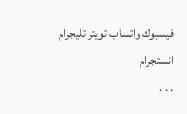فيسبوك واتساب تويتر تليجرام انستجرام
. . .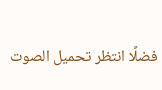فضلًا انتظر تحميل الصوت